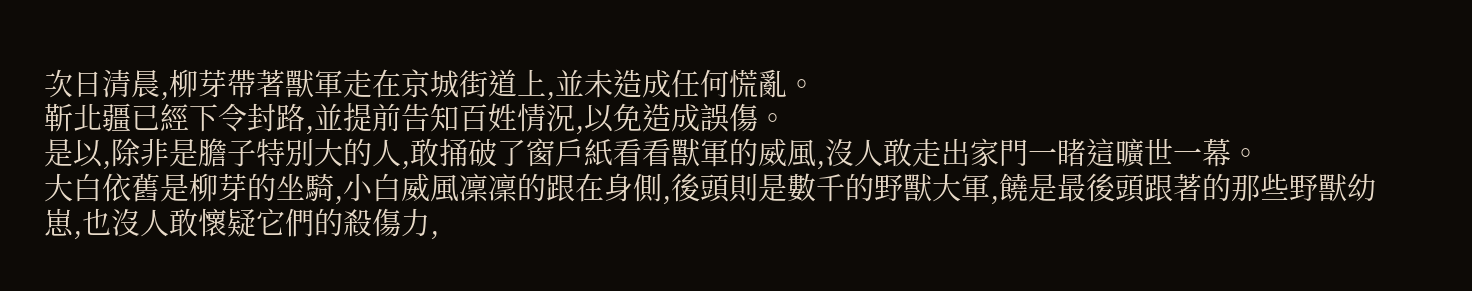次日清晨,柳芽帶著獸軍走在京城街道上,並未造成任何慌亂。
靳北疆已經下令封路,並提前告知百姓情況,以免造成誤傷。
是以,除非是膽子特別大的人,敢捅破了窗戶紙看看獸軍的威風,沒人敢走出家門一睹這曠世一幕。
大白依舊是柳芽的坐騎,小白威風凜凜的跟在身側,後頭則是數千的野獸大軍,饒是最後頭跟著的那些野獸幼崽,也沒人敢懷疑它們的殺傷力,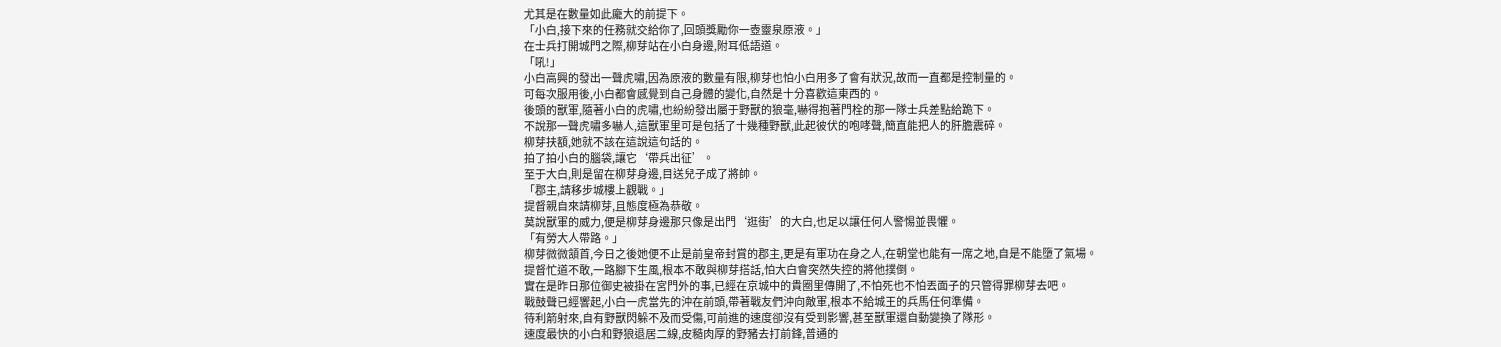尤其是在數量如此龐大的前提下。
「小白,接下來的任務就交給你了,回頭獎勵你一壺靈泉原液。」
在士兵打開城門之際,柳芽站在小白身邊,附耳低語道。
「吼!」
小白高興的發出一聲虎嘯,因為原液的數量有限,柳芽也怕小白用多了會有狀況,故而一直都是控制量的。
可每次服用後,小白都會感覺到自己身體的變化,自然是十分喜歡這東西的。
後頭的獸軍,隨著小白的虎嘯,也紛紛發出屬于野獸的狼毫,嚇得抱著門栓的那一隊士兵差點給跪下。
不說那一聲虎嘯多嚇人,這獸軍里可是包括了十幾種野獸,此起彼伏的咆哮聲,簡直能把人的肝膽震碎。
柳芽扶額,她就不該在這說這句話的。
拍了拍小白的腦袋,讓它‘帶兵出征’。
至于大白,則是留在柳芽身邊,目送兒子成了將帥。
「郡主,請移步城樓上觀戰。」
提督親自來請柳芽,且態度極為恭敬。
莫說獸軍的威力,便是柳芽身邊那只像是出門‘逛街’的大白,也足以讓任何人警惕並畏懼。
「有勞大人帶路。」
柳芽微微頷首,今日之後她便不止是前皇帝封賞的郡主,更是有軍功在身之人,在朝堂也能有一席之地,自是不能墮了氣場。
提督忙道不敢,一路腳下生風,根本不敢與柳芽搭話,怕大白會突然失控的將他撲倒。
實在是昨日那位御史被掛在宮門外的事,已經在京城中的貴圈里傳開了,不怕死也不怕丟面子的只管得罪柳芽去吧。
戰鼓聲已經響起,小白一虎當先的沖在前頭,帶著戰友們沖向敵軍,根本不給城王的兵馬任何準備。
待利箭射來,自有野獸閃躲不及而受傷,可前進的速度卻沒有受到影響,甚至獸軍還自動變換了隊形。
速度最快的小白和野狼退居二線,皮糙肉厚的野豬去打前鋒,普通的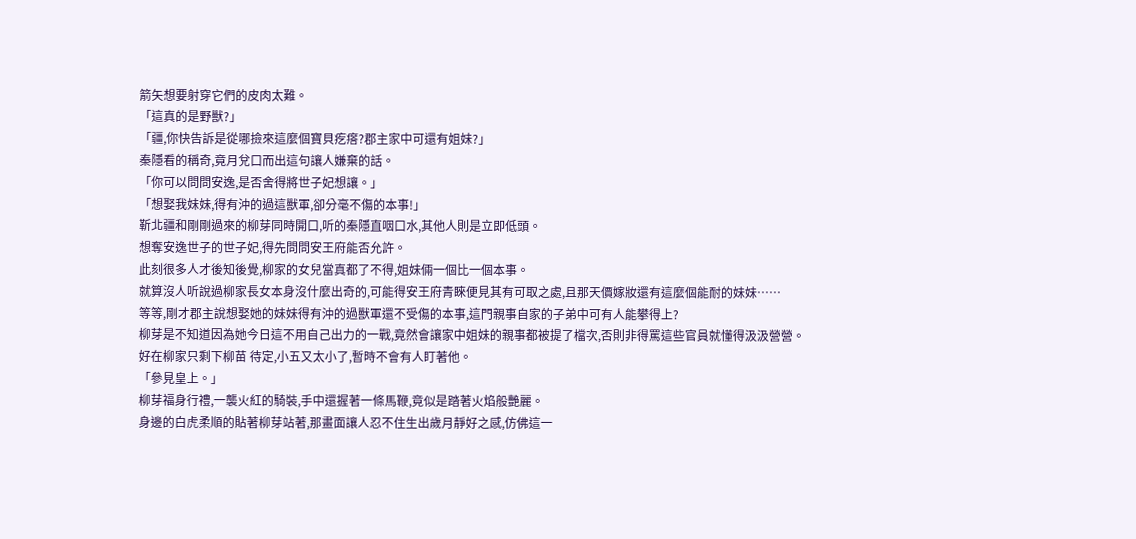箭矢想要射穿它們的皮肉太難。
「這真的是野獸?」
「疆,你快告訴是從哪撿來這麼個寶貝疙瘩?郡主家中可還有姐妹?」
秦隱看的稱奇,竟月兌口而出這句讓人嫌棄的話。
「你可以問問安逸,是否舍得將世子妃想讓。」
「想娶我妹妹,得有沖的過這獸軍,卻分毫不傷的本事!」
靳北疆和剛剛過來的柳芽同時開口,听的秦隱直咽口水,其他人則是立即低頭。
想奪安逸世子的世子妃,得先問問安王府能否允許。
此刻很多人才後知後覺,柳家的女兒當真都了不得,姐妹倆一個比一個本事。
就算沒人听說過柳家長女本身沒什麼出奇的,可能得安王府青睞便見其有可取之處,且那天價嫁妝還有這麼個能耐的妹妹……
等等,剛才郡主說想娶她的妹妹得有沖的過獸軍還不受傷的本事,這門親事自家的子弟中可有人能攀得上?
柳芽是不知道因為她今日這不用自己出力的一戰,竟然會讓家中姐妹的親事都被提了檔次,否則非得罵這些官員就懂得汲汲營營。
好在柳家只剩下柳苗 待定,小五又太小了,暫時不會有人盯著他。
「參見皇上。」
柳芽福身行禮,一襲火紅的騎裝,手中還握著一條馬鞭,竟似是踏著火焰般艷麗。
身邊的白虎柔順的貼著柳芽站著,那畫面讓人忍不住生出歲月靜好之感,仿佛這一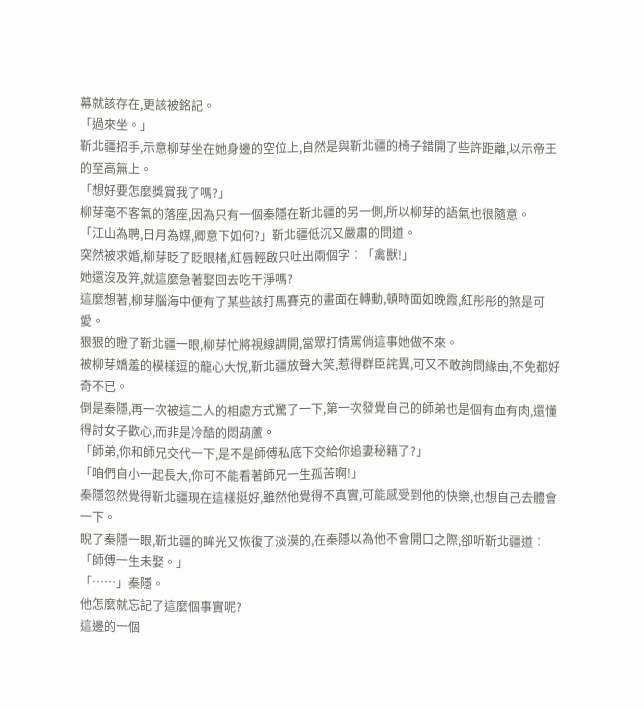幕就該存在,更該被銘記。
「過來坐。」
靳北疆招手,示意柳芽坐在她身邊的空位上,自然是與靳北疆的椅子錯開了些許距離,以示帝王的至高無上。
「想好要怎麼獎賞我了嗎?」
柳芽毫不客氣的落座,因為只有一個秦隱在靳北疆的另一側,所以柳芽的語氣也很隨意。
「江山為聘,日月為媒,卿意下如何?」靳北疆低沉又嚴肅的問道。
突然被求婚,柳芽眨了眨眼楮,紅唇輕啟只吐出兩個字︰「禽獸!」
她還沒及笄,就這麼急著娶回去吃干淨嗎?
這麼想著,柳芽腦海中便有了某些該打馬賽克的畫面在轉動,頓時面如晚霞,紅彤彤的煞是可愛。
狠狠的瞪了靳北疆一眼,柳芽忙將視線調開,當眾打情罵俏這事她做不來。
被柳芽嬌羞的模樣逗的龍心大悅,靳北疆放聲大笑,惹得群臣詫異,可又不敢詢問緣由,不免都好奇不已。
倒是秦隱,再一次被這二人的相處方式驚了一下,第一次發覺自己的師弟也是個有血有肉,還懂得討女子歡心,而非是冷酷的悶葫蘆。
「師弟,你和師兄交代一下,是不是師傅私底下交給你追妻秘籍了?」
「咱們自小一起長大,你可不能看著師兄一生孤苦啊!」
秦隱忽然覺得靳北疆現在這樣挺好,雖然他覺得不真實,可能感受到他的快樂,也想自己去體會一下。
睨了秦隱一眼,靳北疆的眸光又恢復了淡漠的,在秦隱以為他不會開口之際,卻听靳北疆道︰「師傅一生未娶。」
「……」秦隱。
他怎麼就忘記了這麼個事實呢?
這邊的一個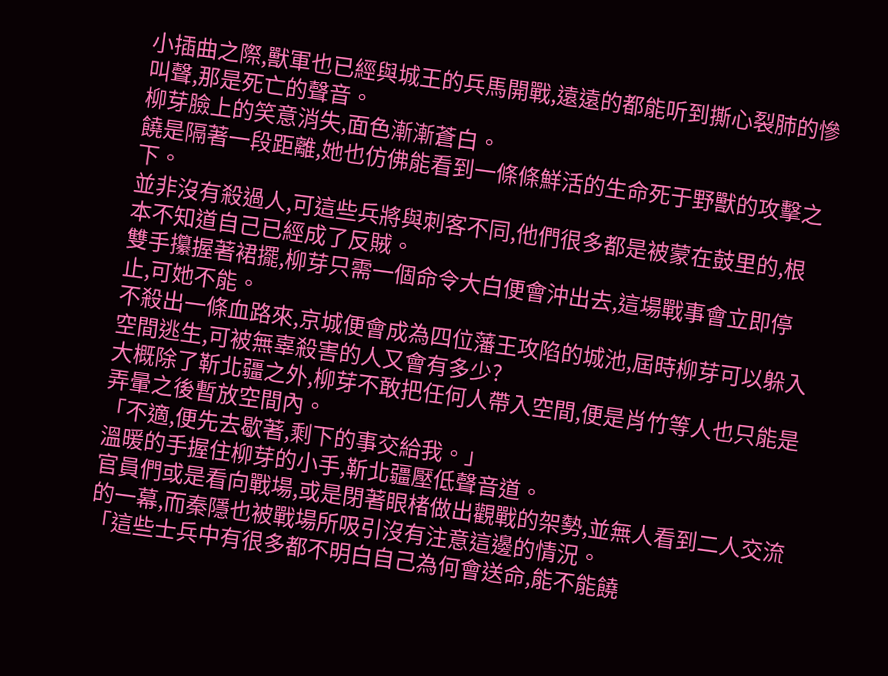小插曲之際,獸軍也已經與城王的兵馬開戰,遠遠的都能听到撕心裂肺的慘叫聲,那是死亡的聲音。
柳芽臉上的笑意消失,面色漸漸蒼白。
饒是隔著一段距離,她也仿佛能看到一條條鮮活的生命死于野獸的攻擊之下。
並非沒有殺過人,可這些兵將與刺客不同,他們很多都是被蒙在鼓里的,根本不知道自己已經成了反賊。
雙手攥握著裙擺,柳芽只需一個命令大白便會沖出去,這場戰事會立即停止,可她不能。
不殺出一條血路來,京城便會成為四位藩王攻陷的城池,屆時柳芽可以躲入空間逃生,可被無辜殺害的人又會有多少?
大概除了靳北疆之外,柳芽不敢把任何人帶入空間,便是肖竹等人也只能是弄暈之後暫放空間內。
「不適,便先去歇著,剩下的事交給我。」
溫暖的手握住柳芽的小手,靳北疆壓低聲音道。
官員們或是看向戰場,或是閉著眼楮做出觀戰的架勢,並無人看到二人交流的一幕,而秦隱也被戰場所吸引沒有注意這邊的情況。
「這些士兵中有很多都不明白自己為何會送命,能不能饒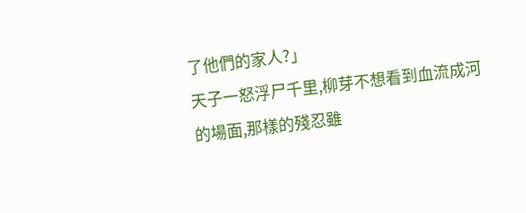了他們的家人?」
天子一怒浮尸千里,柳芽不想看到血流成河的場面,那樣的殘忍雖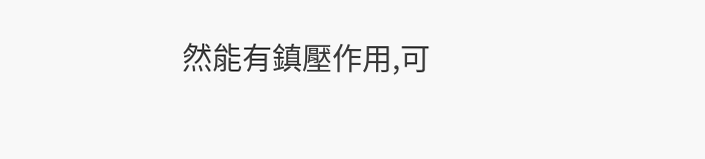然能有鎮壓作用,可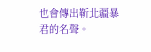也會傳出靳北疆暴君的名聲。